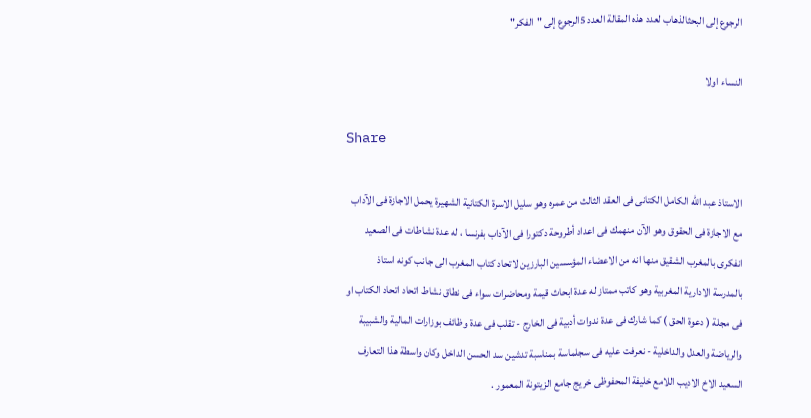الرجوع إلى البحثالذهاب لعدد هذه المقالة العدد 5الرجوع إلى "الفكر"

النساء اولا

Share

الاستاذ عبد الله الكامل الكتانى فى العقد الثالث من عمره وهو سليل الاسرة الكتانية الشهيرة يحمل الاجازة فى الآداب مع الاجازة فى الحقوق وهو الآن منهمك فى اعداد أطروحة دكتورا فى الآداب بفرنسا ، له عدة نشاطات فى الصعيد انفكرى بالمغرب الشقيق منها انه من الاعضاء المؤسسين البارزين لاتحاد كتاب المغرب الى جانب كونه استاذ بالمدرسة الادارية المغربية وهو كاتب ممتاز له عدة ابحاث قيمة ومحاضرات سواء فى نطاق نشاط اتحاد اتحاد الكتاب او فى مجلة ( دعوة الحق ) كما شارك فى عدة ندوات أدبية فى الخارج - تقلب فى عدة وظائف بوزارات المالية والشبيبة والرياضة والعدل والداخلية - نعرفت عليه فى سجلماسة بمناسبة تدشين سد الحسن الداخل وكان واسطة هذا التعارف السعيد الاخ الاديب اللامع خليفة المحفوظى خريج جامع الزيتونة المعمور .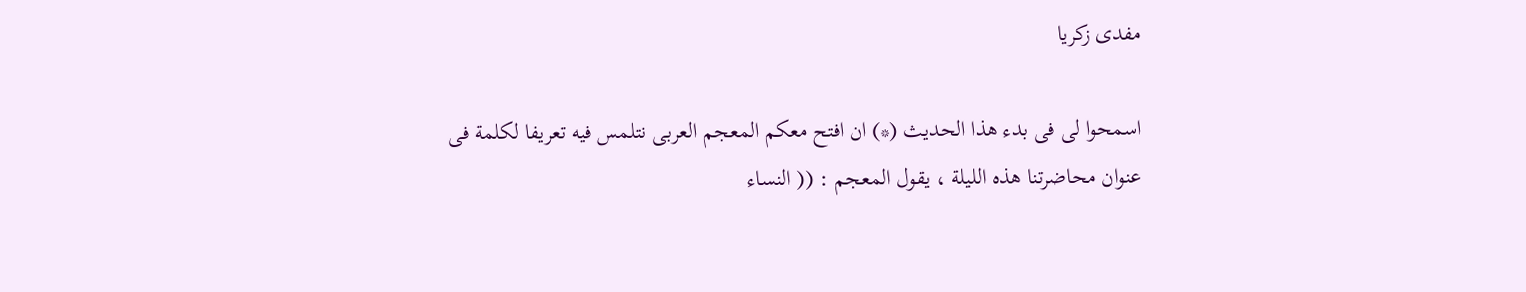مفدى زكريا

اسمحوا لى فى بدء هذا الحديث (*) ان افتح معكم المعجم العربى نتلمس فيه تعريفا لكلمة فى عنوان محاضرتنا هذه الليلة ، يقول المعجم : (( النساء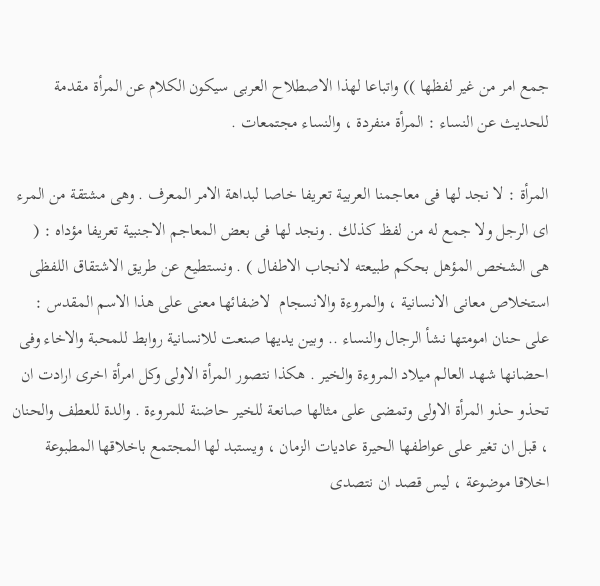جمع امر من غير لفظها )) واتباعا لهذا الاصطلاح العربى سيكون الكلام عن المرأة مقدمة للحديث عن النساء : المرأة منفردة ، والنساء مجتمعات .

المرأة : لا نجد لها فى معاجمنا العربية تعريفا خاصا لبداهة الامر المعرف . وهى مشتقة من المرء اى الرجل ولا جمع له من لفظ كذلك . ونجد لها فى بعض المعاجم الاجنبية تعريفا مؤداه : ( هى الشخص المؤهل بحكم طبيعته لانجاب الاطفال ) . ونستطيع عن طريق الاشتقاق اللفظى استخلاص معانى الانسانية ، والمروءة والانسجام  لاضفائها معنى على هذا الاسم المقدس : على حنان امومتها نشأ الرجال والنساء .. وبين يديها صنعت للانسانية روابط للمحبة والاخاء وفى احضانها شهد العالم ميلاد المروءة والخير . هكذا نتصور المرأة الاولى وكل امرأة اخرى ارادت ان تحذو حذو المرأة الاولى وتمضى على مثالها صانعة للخير حاضنة للمروءة . والدة للعطف والحنان ، قبل ان تغير على عواطفها الحيرة عاديات الزمان ، ويستبد لها المجتمع باخلاقها المطبوعة اخلاقا موضوعة ، ليس قصد ان نتصدى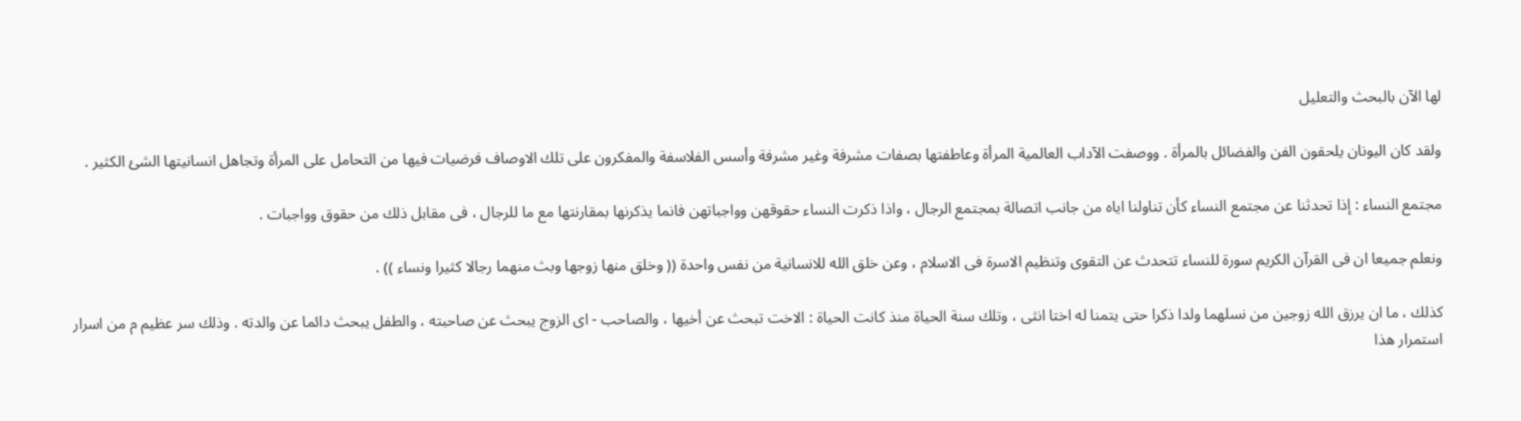لها الآن بالبحث والتعليل

ولقد كان اليونان يلحقون الفن والفضائل بالمرأة . ووصفت الآداب العالمية المرأة وعاطفتها بصفات مشرفة وغير مشرفة وأسس الفلاسفة والمفكرون على تلك الاوصاف فرضيات فيها من التحامل على المرأة وتجاهل انسانيتها الشئ الكثير .

مجتمع النساء : إذا تحدثنا عن مجتمع النساء كأن تناولنا اياه من جانب اتصالة بمجتمع الرجال ، واذا ذكرت النساء حقوقهن وواجباتهن فانما يذكرنها بمقارنتها مع ما للرجال ، فى مقابل ذلك من حقوق وواجبات .

ونعلم جميعا ان فى القرآن الكريم سورة للنساء تتحدث عن التقوى وتنظيم الاسرة فى الاسلام ، وعن خلق الله للانسانية من نفس واحدة (( وخلق منها زوجها وبث منهما رجالا كثيرا ونساء )) .

كذلك ، ما ان يرزق الله زوجين من نسلهما ولدا ذكرا حتى يتمنا له اختا انثى ، وتلك سنة الحياة منذ كانت الحياة : الاخت تبحث عن أخيها ، والصاحب - اى الزوج يبحث عن صاحبته ، والطفل يبحث دائما عن والدته . وذلك سر عظيم م من اسرار استمرار هذا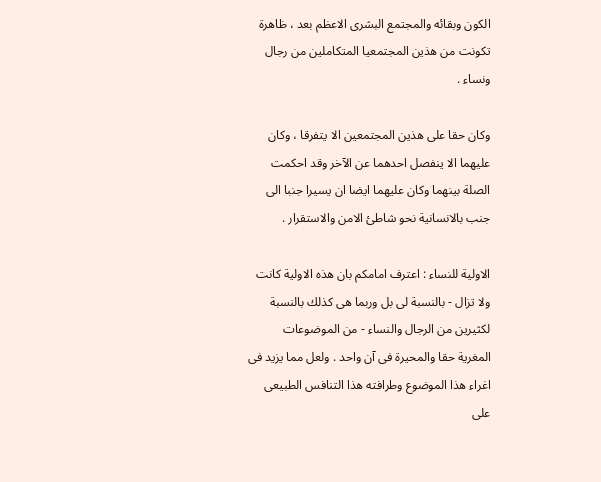الكون وبقائه والمجتمع البشرى الاعظم بعد ، ظاهرة تكونت من هذين المجتمعيا المتكاملين من رجال ونساء .

وكان حقا على هذين المجتمعين الا يتفرقا ، وكان عليهما الا ينفصل احدهما عن الآخر وقد احكمت الصلة بينهما وكان عليهما ايضا ان يسيرا جنبا الى جنب بالانسانية نحو شاطئ الامن والاستقرار .

الاولية للنساء : اعترف امامكم بان هذه الاولية كانت ولا تزال - بالنسبة لى بل وربما هى كذلك بالنسبة لكثيرين من الرجال والنساء - من الموضوعات المغرية حقا والمحيرة فى آن واحد . ولعل مما يزيد فى اغراء هذا الموضوع وطرافته هذا التنافس الطبيعى على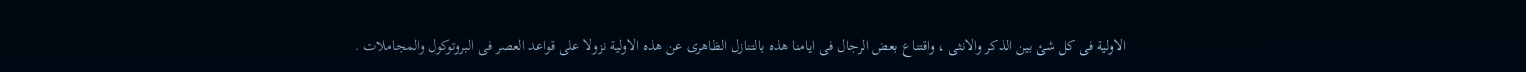الاولية فى كل شئ بين الذكر والانثى ، واقتناع بعض الرجال فى ايامنا هذه بالتنازل الظاهرى عن هذه الاولية نزولا على قواعد العصر فى البروتوكول والمجاملات .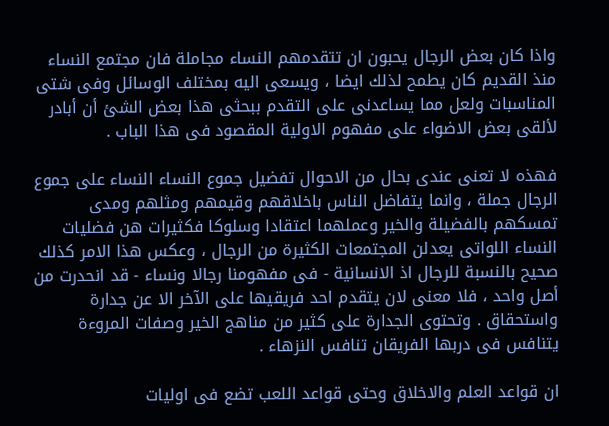واذا كان بعض الرجال يحبون ان تتقدمهم النساء مجاملة فان مجتمع النساء منذ القديم كان يطمح لذلك ايضا ، ويسعى اليه بمختلف الوسائل وفى شتى المناسبات ولعل مما يساعدنى على التقدم ببحثى هذا بعض الشئ أن أبادر لألقى بعض الاضواء على مفهوم الاولية المقصود فى هذا الباب .

فهذه لا تعنى عندى بحال من الاحوال تفضيل جموع النساء النساء على جموع الرجال جملة ، وانما يتفاضل الناس باخلاقهم وقيمهم ومثلهم ومدى تمسكهم بالفضيلة والخير وعملهما اعتقادا وسلوكا فكثيرات هن فضليات النساء اللواتى يعدلن المجتمعات الكثيرة من الرجال ، وعكس هذا الامر كذلك صحيح بالنسبة للرجال اذ الانسانية - فى مفهومنا رجالا ونساء - قد انحدرت من أصل واحد ، فلا معنى لان يتقدم احد فريقيها على الآخر الا عن جدارة واستحقاق . وتحتوى الجدارة على كثير من مناهج الخير وصفات المروءة يتنافس فى دربها الفريقان تنافس النزهاء .

ان قواعد العلم والاخلاق وحتى قواعد اللعب تضع فى اوليات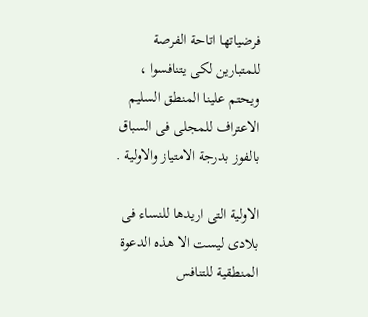فرضياتها اتاحة الفرصة للمتبارين لكى يتنافسوا ، ويحتم علينا المنطق السليم الاعتراف للمجلى فى السباق بالفوز بدرجة الامتياز والاولية .

الاولية التى اريدها للنساء فى بلادى ليست الا هذه الدعوة المنطقية للتنافس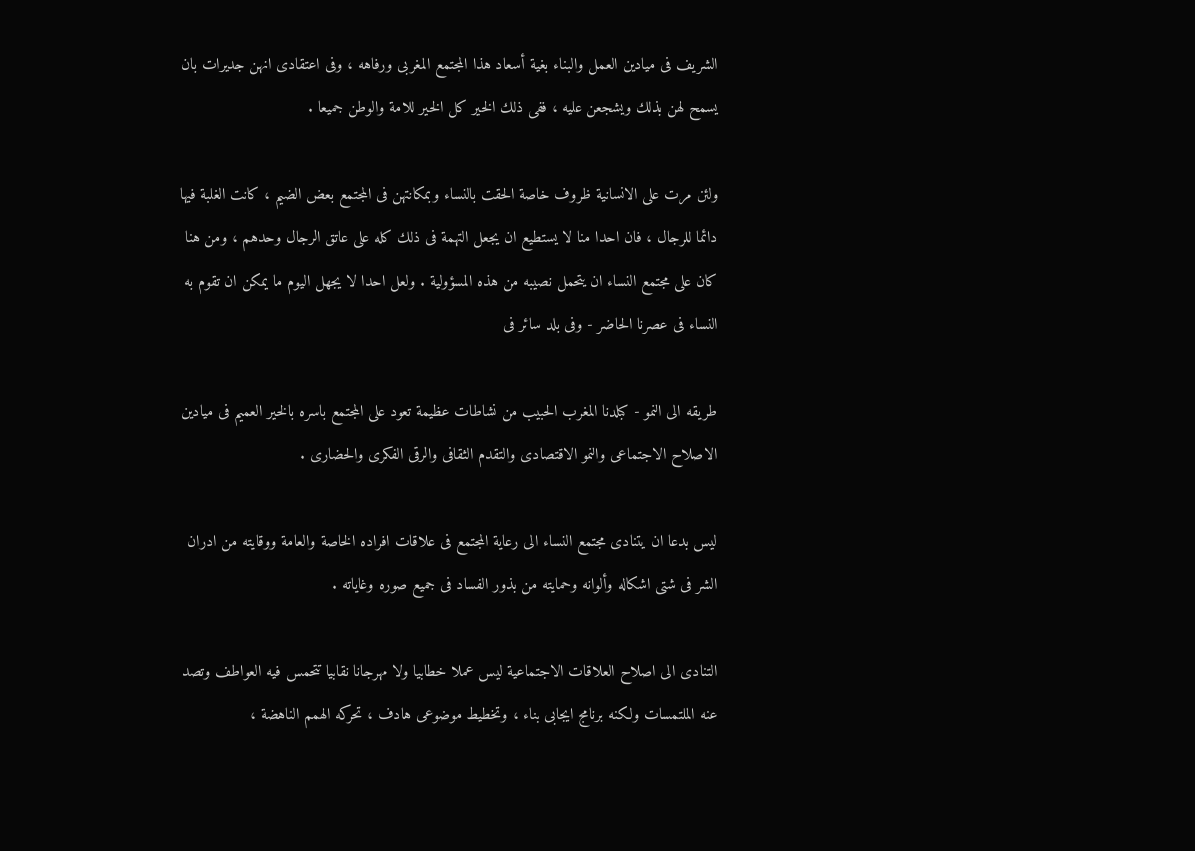الشريف فى ميادين العمل والبناء بغية أسعاد هذا المجتمع المغربى ورفاهه ، وفى اعتقادى انهن جديرات بان يسمح لهن بذلك ويشجعن عليه ، ففى ذلك الخير كل الخير للامة والوطن جميعا .

ولئن مرت على الانسانية ظروف خاصة الحقت بالنساء وبمكانتهن فى المجتمع بعض الضيم ، كانت الغلبة فيها دائما للرجال ، فان احدا منا لا يستطيع ان يجعل التهمة فى ذلك كله على عاتق الرجال وحدهم ، ومن هنا كان على مجتمع النساء ان يتحمل نصيبه من هذه المسؤولية . ولعل احدا لا يجهل اليوم ما يمكن ان تقوم به النساء فى عصرنا الحاضر - وفى بلد سائر فى

طريقه الى النمو - كبلدنا المغرب الحبيب من نشاطات عظيمة تعود على المجتمع باسره بالخير العميم فى ميادين الاصلاح الاجتماعى والنمو الاقتصادى والتقدم الثقافى والرقى الفكرى والحضارى .

ليس بدعا ان يتنادى مجتمع النساء الى رعاية المجتمع فى علاقات افراده الخاصة والعامة ووقايته من ادران الشر فى شتى اشكاله وألوانه وحمايته من بذور الفساد فى جميع صوره وغاياته .

التنادى الى اصلاح العلاقات الاجتماعية ليس عملا خطابيا ولا مهرجانا نقابيا تتحمس فيه العواطف وتصد عنه الملتمسات ولكنه برنامج ايجابى بناء ، وتخطيط موضوعى هادف ، تحركه الهمم الناهضة ،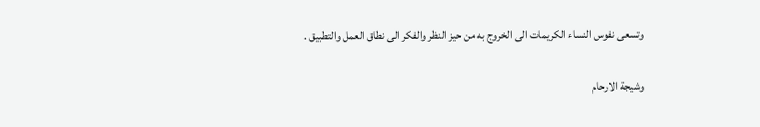وتسعى نفوس النساء الكريمات الى الخروج به من حيز النظر والفكر الى نطاق العمل والتطبيق .

وشيجة الارحام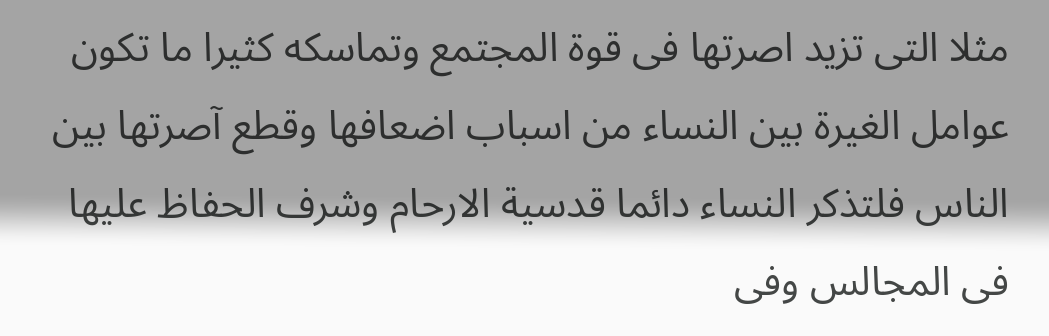مثلا التى تزيد اصرتها فى قوة المجتمع وتماسكه كثيرا ما تكون عوامل الغيرة بين النساء من اسباب اضعافها وقطع آصرتها بين الناس فلتذكر النساء دائما قدسية الارحام وشرف الحفاظ عليها فى المجالس وفى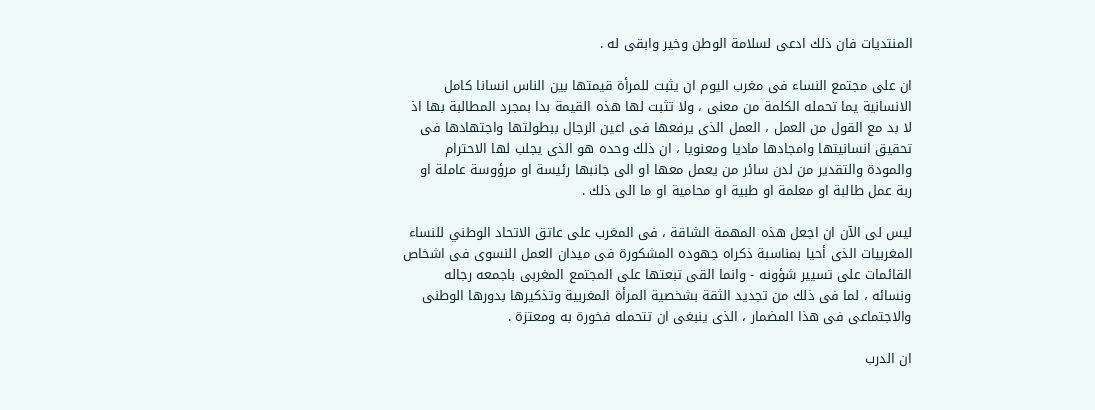المنتديات فان ذلك ادعى لسلامة الوطن وخير وابقى له .

ان على مجتمع النساء فى مغرب اليوم ان يثبت للمرأة قيمتها بين الناس انسانا كامل الانسانية يما تحمله الكلمة من معنى ، ولا تثبت لها هذه القيمة بدا بمجرد المطالبة بها اذ لا بد مع القول من العمل ، العمل الذى يرفعها فى اعين الرجال ببطولتها واجتهادها فى تحقيق انسانيتها وامجادها ماديا ومعنويا ، ان ذلك وحده هو الذى يجلب لها الاحترام والمودة والتقدير من لدن سائر من يعمل معها او الى جانبها رئيسة او مرؤوسة عاملة او ربة عمل طالبة او معلمة او طبية او محامية او ما الى ذلك .

ليس لى الآن ان اجعل هذه المهمة الشاقة ، فى المغرب على عاتق الاتحاد الوطني للنساء المغربيات الذى أحيا بمناسبة ذكراه جهوده المشكورة فى ميدان العمل النسوى فى اشخاص القائمات على تسيير شؤونه - وانما القى تبعتها على المجتمع المغربى باجمعه رجاله ونسائه ، لما فى ذلك من تجديد الثقة بشخصية المرأة المغربية وتذكيرها بدورها الوطنى والاجتماعى فى هذا المضمار ، الذى ينبغى ان تتحمله فخورة به ومعتزة .

ان الدرب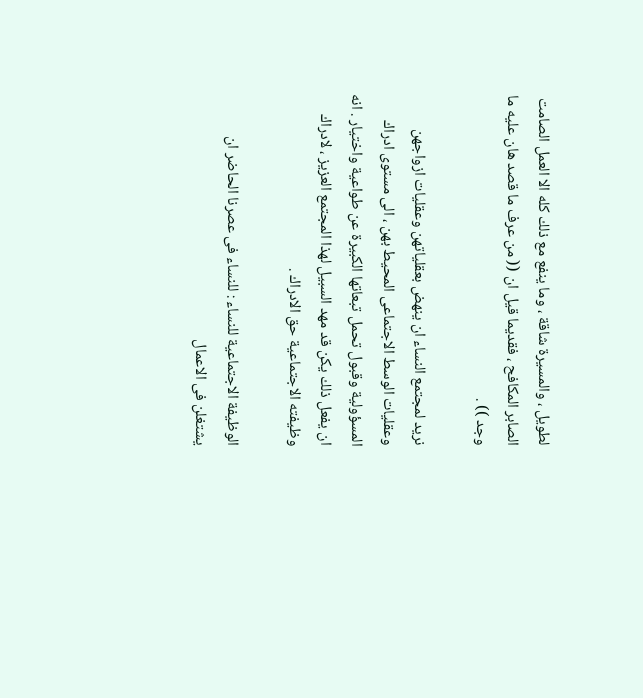لطويل ، والمسيرة شاقة ، وما ينفع مع ذلك كله الا العمل الصامت الصابر المكافح ، فقديما قيل ان (( من عرف ما قصد هان عليه ما وجد )) .

نريد لمجتمع النساء ان ينهض بعقلياتهن وعقليات ازواجهن وعقليات الوسط الاجتماعى المحيط بهن ، الى مستوى ادراك المسؤولية وقبول تحمل تبعاتها الكبيرة عن طواعية واختيار . انه ان يفعل ذلك يكن قد مهد السبيل لهذا المجتمع العزيز ، لادراك وظيفته الاجتماعية حق الادراك .

الوظيفة الاجتماعية للنساء : للنساء فى عصرنا الحاضر ان يشتغلن فى الاعمال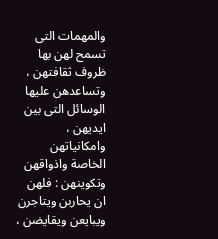والمهمات التى تسمح لهن بها ظروف ثقافتهن ، وتساعدهن عليها الوسائل التى بين ايديهن ، وامكانياتهن الخاصة واذواقهن وتكوينهن : فلهن ان يحاربن ويتاجرن ويبايعن ويقايضن ،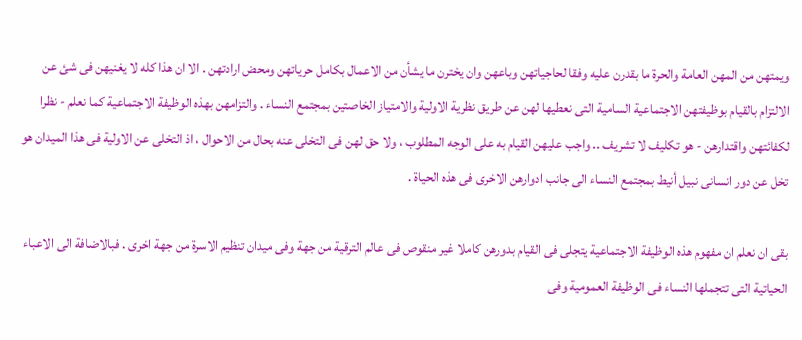ويمتهن من المهن العامة والحرة ما بقدرن عليه وفقا لحاجياتهن وباعهن وان يخترن ما يشأن من الاعمال بكامل حرياتهن ومحض ارادتهن . الا ان هذا كله لا يغنيهن فى شئ عن الالتزام بالقيام بوظيفتهن الاجتماعية السامية التى نعطيها لهن عن طريق نظرية الاولية والامتياز الخاصتين بمجتمع النساء . والتزامهن بهذه الوظيفة الاجتماعية كما نعلم - نظرا لكفائتهن واقتدارهن - هو تكليف لا تشريف .. واجب عليهن القيام به على الوجه المطلوب ، ولا حق لهن فى التخلى عنه بحال من الاحوال ، اذ التخلى عن الاولية فى هذا الميدان هو تخل عن دور انسانى نبيل أنيط بمجتمع النساء الى جانب ادوارهن الاخرى فى هذه الحياة .

بقى ان نعلم ان مفهوم هذه الوظيفة الاجتماعية يتجلى فى القيام بدورهن كاملا غير منقوص فى عالم الترقية من جهة وفى ميدان تنظيم الاسرة من جهة اخرى . فبالاضافة الى الاعباء الحياتية التى تتجملها النساء فى الوظيفة العمومية وفى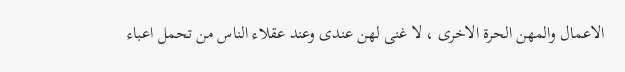الاعمال والمهن الحرة الاخرى ، لا غنى لهن عندى وعند عقلاء الناس من تحمل اعباء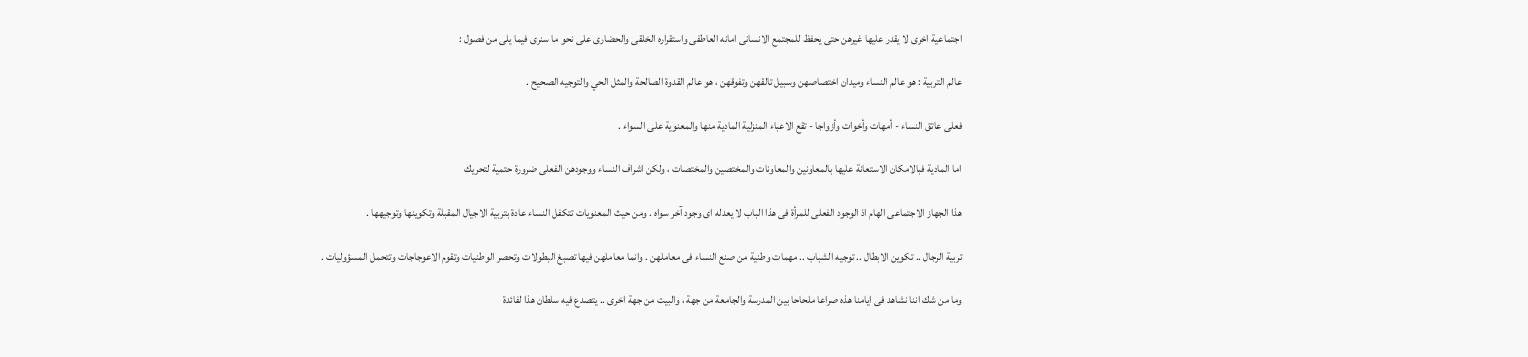اجتماعية اخرى لا يقدر عليها غيرهن حتى يحفظ للمجتمع الانسانى امانه العاطفى واستقراره الخلقى والحضارى على نحو ما سنرى فيما يلى من فصول :

عالم التربية : هو عالم النساء وميدان اختصاصهن وسبيل تالقهن وتفوقهن ، هو عالم القدوة الصالحة والمثل الحي والتوجيه الصحيح .

فعلى عاتق النساء - أمهات وأخوات وأزواجا - تقع الاعباء المنزلية المادية منها والمعنوية على السواء .

اما المادية فبالامكان الاستعانة عليها بالمعاونين والمعاونات والمختصين والمختصات ، ولكن اشراف النساء ووجودهن الفعلى ضرورة حتمية لتحريك

هذا الجهاز الاجتماعى الهام اذ الوجود الفعلى للمرأة فى هذا الباب لا يعدله اى وجود آخر سواه . ومن حيث المعنويات تتكفل النساء عادة بتربية الاجيال المقبلة وتكوينها وتوجيهها .

تربية الرجال .. تكوين الابطال .. توجيه الشباب .. مهمات وطنية من صنع النساء فى معاملهن . وانما معاملهن فيها تصبغ البطولات وتحصر الوطنيات وتقوم الاعوجاجات وتتحمل المسؤوليات .

وما من شك اننا نشاهد فى ايامنا هذه صراعا ملحاحا بين المدرسة والجامعة من جهة ، والبيت من جهة اخرى .. يتصدع فيه سلطان هذا لفائدة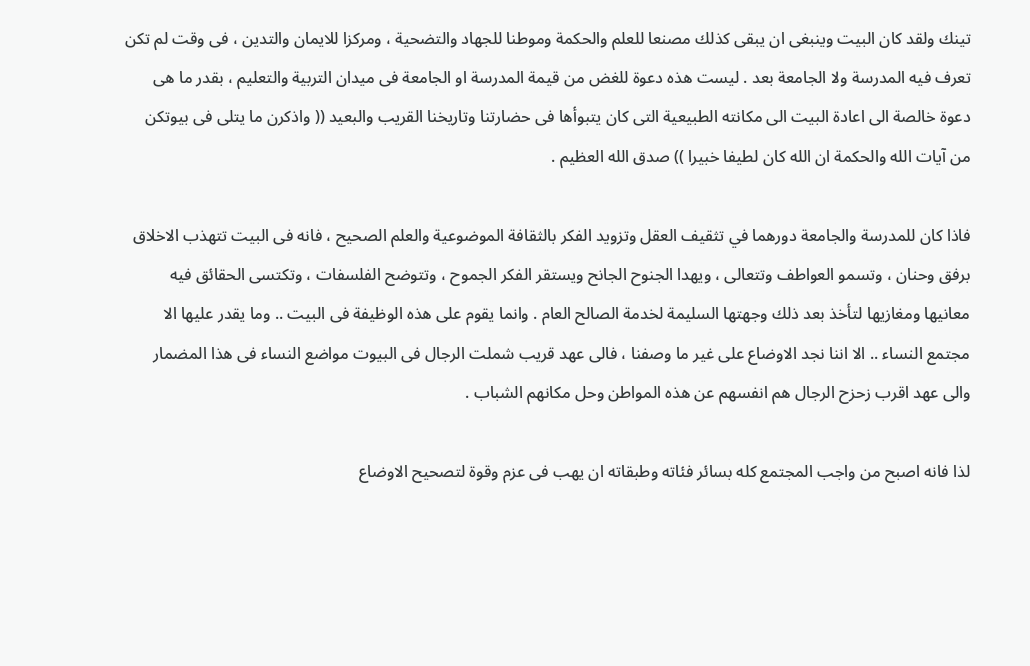تينك ولقد كان البيت وينبغى ان يبقى كذلك مصنعا للعلم والحكمة وموطنا للجهاد والتضحية ، ومركزا للايمان والتدين ، فى وقت لم تكن تعرف فيه المدرسة ولا الجامعة بعد . ليست هذه دعوة للغض من قيمة المدرسة او الجامعة فى ميدان التربية والتعليم ، بقدر ما هى دعوة خالصة الى اعادة البيت الى مكانته الطبيعية التى كان يتبوأها فى حضارتنا وتاريخنا القريب والبعيد (( واذكرن ما يتلى فى بيوتكن من آيات الله والحكمة ان الله كان لطيفا خبيرا )) صدق الله العظيم .

فاذا كان للمدرسة والجامعة دورهما في تثقيف العقل وتزويد الفكر بالثقافة الموضوعية والعلم الصحيح ، فانه فى البيت تتهذب الاخلاق برفق وحنان ، وتسمو العواطف وتتعالى ، ويهدا الجنوح الجانح ويستقر الفكر الجموح ، وتتوضح الفلسفات ، وتكتسى الحقائق فيه معانيها ومغازيها لتأخذ بعد ذلك وجهتها السليمة لخدمة الصالح العام . وانما يقوم على هذه الوظيفة فى البيت .. وما يقدر عليها الا مجتمع النساء .. الا اننا نجد الاوضاع على غير ما وصفنا ، فالى عهد قريب شملت الرجال فى البيوت مواضع النساء فى هذا المضمار والى عهد اقرب زحزح الرجال هم انفسهم عن هذه المواطن وحل مكانهم الشباب .

لذا فانه اصبح من واجب المجتمع كله بسائر فئاته وطبقاته ان يهب فى عزم وقوة لتصحيح الاوضاع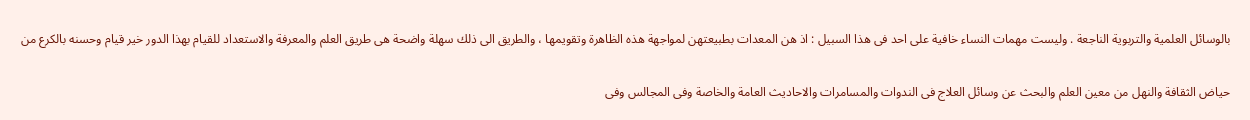بالوسائل العلمية والتربوية الناجعة . وليست مهمات النساء خافية على احد فى هذا السبيل : اذ هن المعدات بطبيعتهن لمواجهة هذه الظاهرة وتقويمها ، والطريق الى ذلك سهلة واضحة هى طريق العلم والمعرفة والاستعداد للقيام بهذا الدور خير قيام وحسنه بالكرع من

حياض الثقافة والنهل من معين العلم والبحث عن وسائل العلاج فى الندوات والمسامرات والاحاديث العامة والخاصة وفى المجالس وفى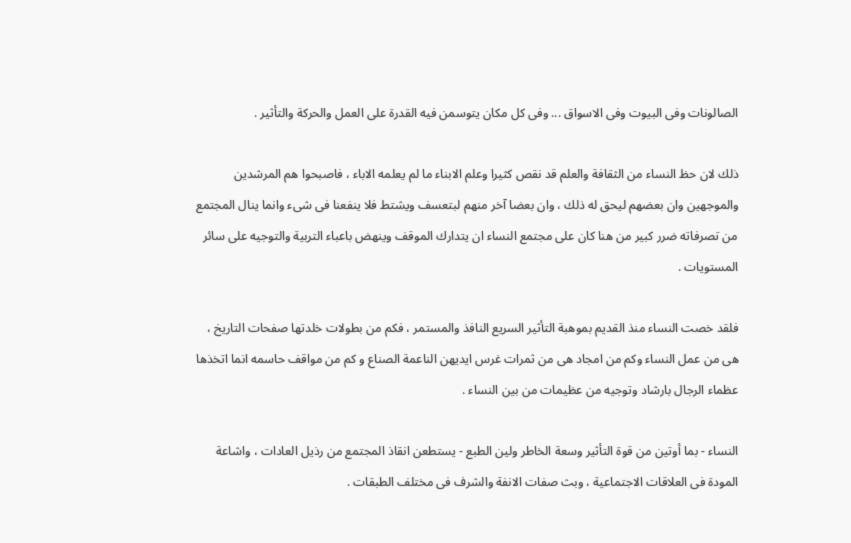الصالونات وفى البيوت وفى الاسواق ... وفى كل مكان يتوسمن فيه القدرة على العمل والحركة والتأثير .

ذلك لان حظ النساء من الثقافة والعلم قد نقص كثيرا وعلم الابناء ما لم يعلمه الاباء ، فاصبحوا هم المرشدين والموجهين وان بعضهم ليحق له ذلك ، وان بعضا آخر منهم لبتعسف ويشتط فلا ينفعنا فى شىء وانما ينال المجتمع من تصرفاته ضرر كبير من هنا كان على مجتمع النساء ان يتدارك الموقف وينهض باعباء التربية والتوجيه على سائر المستويات .

فلقد خصت النساء منذ القديم بموهبة التأثير السريع النافذ والمستمر ، فكم من بطولات خلدتها صفحات التاريخ ، هى من عمل النساء وكم من امجاد هى من ثمرات غرس ايديهن الناعمة الصناع و كم من مواقف حاسمه انما اتخذها عظماء الرجال بارشاد وتوجيه من عظيمات من بين النساء .

النساء - بما أوتين من قوة التأثير وسعة الخاطر ولين الطبع - يستطعن انقاذ المجتمع من رذيل العادات ، واشاعة المودة فى العلاقات الاجتماعية ، وبث صفات الانفة والشرف فى مختلف الطبقات .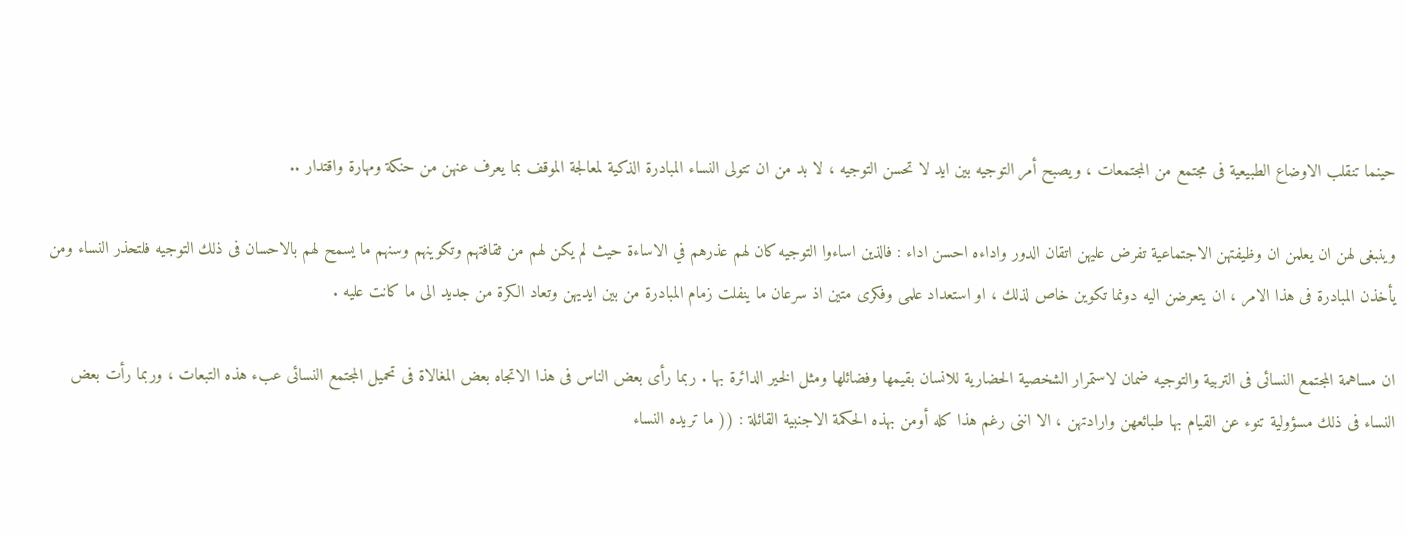حينما تنقلب الاوضاع الطبيعية فى مجتمع من المجتمعات ، ويصبح أمر التوجيه بين ايد لا تحسن التوجيه ، لا بد من ان تتولى النساء المبادرة الذكية لمعالجة الموقف بما يعرف عنهن من حنكة ومهارة واقتدار ..

وينبغى لهن ان يعلمن ان وظيفتهن الاجتماعية تفرض عليهن اتقان الدور واداءه احسن اداء : فالذين اساءوا التوجيه كان لهم عذرهم في الاساءة حيث لم يكن لهم من ثقافتهم وتكوينهم وسنهم ما يسمح لهم بالاحسان فى ذلك التوجيه فلتحذر النساء ومن يأخذن المبادرة فى هذا الامر ، ان يتعرضن اليه دونما تكوين خاص لذلك ، او استعداد علمى وفكرى متين اذ سرعان ما ينفلت زمام المبادرة من بين ايديهن وتعاد الكرة من جديد الى ما كانت عليه .

ان مساهمة المجتمع النسائى فى التربية والتوجيه ضمان لاستمرار الشخصية الحضارية للانسان بقيمها وفضائلها ومثل الخير الدائرة بها . ربما رأى بعض الناس فى هذا الاتجاه بعض المغالاة فى تحميل المجتمع النسائى عبء هذه التبعات ، وربما رأت بعض النساء فى ذلك مسؤولية تنوء عن القيام بها طبائعهن وارادتهن ، الا اننى رغم هذا كله أومن بهذه الحكمة الاجنبية القائلة : (( ما تريده النساء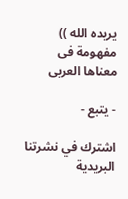يريده الله )) مفهومة فى معناها العربى

- يتبع -

اشترك في نشرتنا البريدية